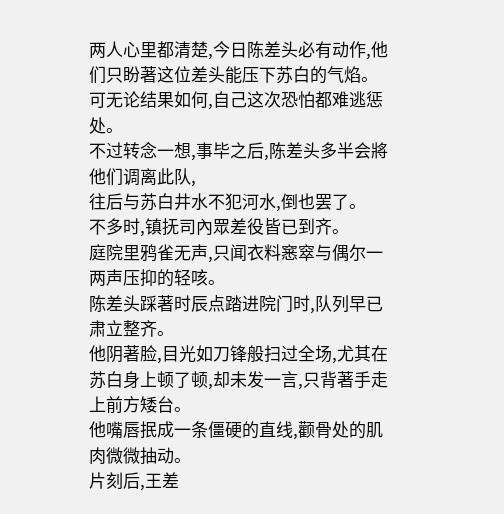两人心里都清楚,今日陈差头必有动作,他们只盼著这位差头能压下苏白的气焰。
可无论结果如何,自己这次恐怕都难逃惩处。
不过转念一想,事毕之后,陈差头多半会將他们调离此队,
往后与苏白井水不犯河水,倒也罢了。
不多时,镇抚司內眾差役皆已到齐。
庭院里鸦雀无声,只闻衣料窸窣与偶尔一两声压抑的轻咳。
陈差头踩著时辰点踏进院门时,队列早已肃立整齐。
他阴著脸,目光如刀锋般扫过全场,尤其在苏白身上顿了顿,却未发一言,只背著手走上前方矮台。
他嘴唇抿成一条僵硬的直线,颧骨处的肌肉微微抽动。
片刻后,王差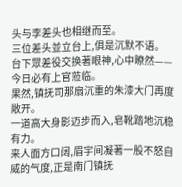头与李差头也相继而至。
三位差头並立台上,俱是沉默不语。
台下眾差役交换著眼神,心中瞭然——今日必有上官蒞临。
果然,镇抚司那扇沉重的朱漆大门再度敞开。
一道高大身影迈步而入,皂靴踏地沉稳有力。
来人面方口阔,眉宇间凝著一股不怒自威的气度,正是南门镇抚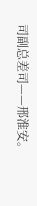司副总差司——邢淮安。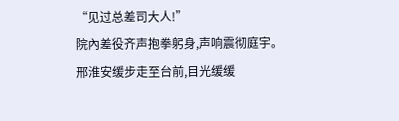“见过总差司大人!”
院內差役齐声抱拳躬身,声响震彻庭宇。
邢淮安缓步走至台前,目光缓缓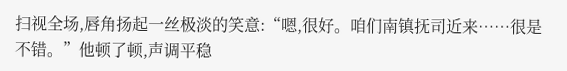扫视全场,唇角扬起一丝极淡的笑意:“嗯,很好。咱们南镇抚司近来……很是不错。”他顿了顿,声调平稳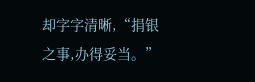却字字清晰,“捐银之事,办得妥当。”